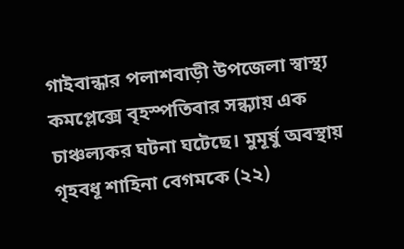গাইবান্ধার পলাশবাড়ী উপজেলা স্বাস্থ্য কমপ্লেক্সে বৃহস্পতিবার সন্ধ্যায় এক চাঞ্চল্যকর ঘটনা ঘটেছে। মুমূর্ষু অবস্থায় গৃহবধূ শাহিনা বেগমকে (২২)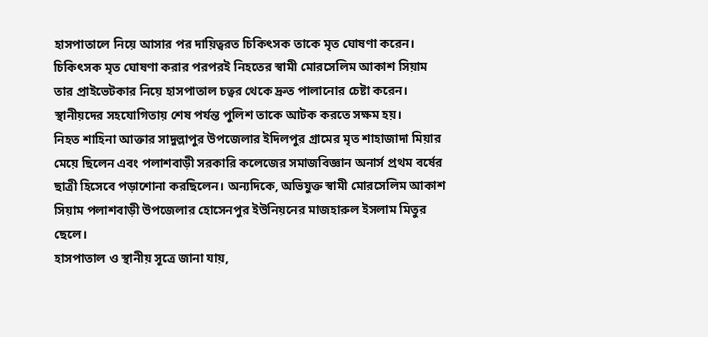হাসপাতালে নিয়ে আসার পর দায়িত্বরত চিকিৎসক তাকে মৃত ঘোষণা করেন। চিকিৎসক মৃত ঘোষণা করার পরপরই নিহতের স্বামী মোরসেলিম আকাশ সিয়াম তার প্রাইভেটকার নিয়ে হাসপাতাল চত্বর থেকে দ্রুত পালানোর চেষ্টা করেন। স্থানীয়দের সহযোগিতায় শেষ পর্যন্ত পুলিশ তাকে আটক করতে সক্ষম হয়।
নিহত শাহিনা আক্তার সাদুল্লাপুর উপজেলার ইদিলপুর গ্রামের মৃত শাহাজাদা মিয়ার মেয়ে ছিলেন এবং পলাশবাড়ী সরকারি কলেজের সমাজবিজ্ঞান অনার্স প্রথম বর্ষের ছাত্রী হিসেবে পড়াশোনা করছিলেন। অন্যদিকে, অভিযুক্ত স্বামী মোরসেলিম আকাশ সিয়াম পলাশবাড়ী উপজেলার হোসেনপুর ইউনিয়নের মাজহারুল ইসলাম মিতুর ছেলে।
হাসপাতাল ও স্থানীয় সূত্রে জানা যায়,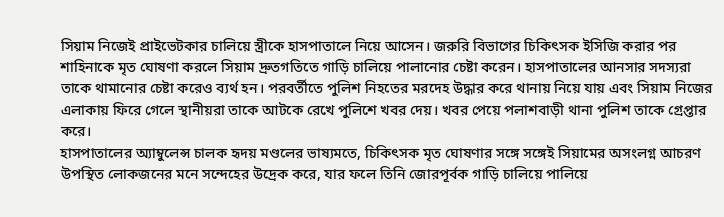সিয়াম নিজেই প্রাইভেটকার চালিয়ে স্ত্রীকে হাসপাতালে নিয়ে আসেন। জরুরি বিভাগের চিকিৎসক ইসিজি করার পর শাহিনাকে মৃত ঘোষণা করলে সিয়াম দ্রুতগতিতে গাড়ি চালিয়ে পালানোর চেষ্টা করেন। হাসপাতালের আনসার সদস্যরা তাকে থামানোর চেষ্টা করেও ব্যর্থ হন। পরবর্তীতে পুলিশ নিহতের মরদেহ উদ্ধার করে থানায় নিয়ে যায় এবং সিয়াম নিজের এলাকায় ফিরে গেলে স্থানীয়রা তাকে আটকে রেখে পুলিশে খবর দেয়। খবর পেয়ে পলাশবাড়ী থানা পুলিশ তাকে গ্রেপ্তার করে।
হাসপাতালের অ্যাম্বুলেন্স চালক হৃদয় মণ্ডলের ভাষ্যমতে, চিকিৎসক মৃত ঘোষণার সঙ্গে সঙ্গেই সিয়ামের অসংলগ্ন আচরণ উপস্থিত লোকজনের মনে সন্দেহের উদ্রেক করে, যার ফলে তিনি জোরপূর্বক গাড়ি চালিয়ে পালিয়ে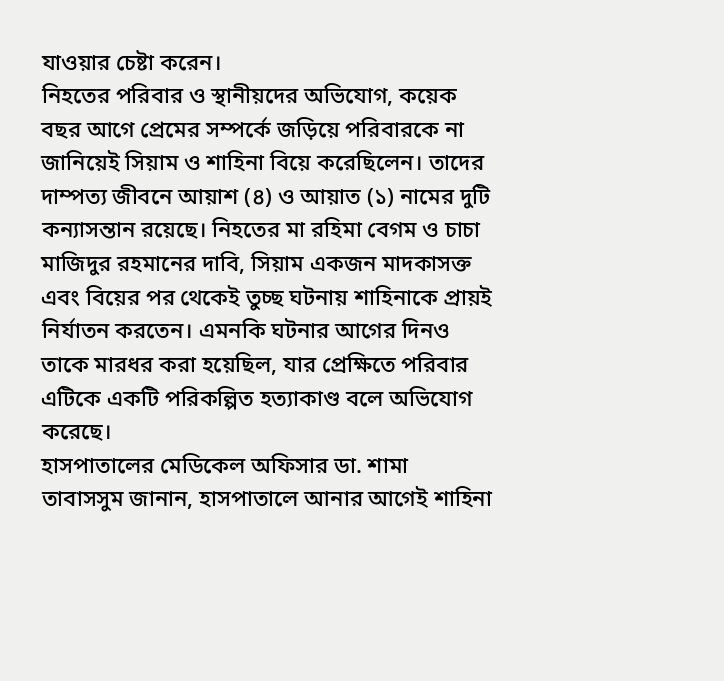যাওয়ার চেষ্টা করেন।
নিহতের পরিবার ও স্থানীয়দের অভিযোগ, কয়েক বছর আগে প্রেমের সম্পর্কে জড়িয়ে পরিবারকে না জানিয়েই সিয়াম ও শাহিনা বিয়ে করেছিলেন। তাদের দাম্পত্য জীবনে আয়াশ (৪) ও আয়াত (১) নামের দুটি কন্যাসন্তান রয়েছে। নিহতের মা রহিমা বেগম ও চাচা মাজিদুর রহমানের দাবি, সিয়াম একজন মাদকাসক্ত এবং বিয়ের পর থেকেই তুচ্ছ ঘটনায় শাহিনাকে প্রায়ই নির্যাতন করতেন। এমনকি ঘটনার আগের দিনও তাকে মারধর করা হয়েছিল, যার প্রেক্ষিতে পরিবার এটিকে একটি পরিকল্পিত হত্যাকাণ্ড বলে অভিযোগ করেছে।
হাসপাতালের মেডিকেল অফিসার ডা. শামা তাবাসসুম জানান, হাসপাতালে আনার আগেই শাহিনা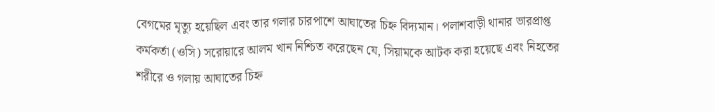বেগমের মৃত্যু হয়েছিল এবং তার গলার চারপাশে আঘাতের চিহ্ন বিদ্যমান। পলাশবাড়ী থানার ভারপ্রাপ্ত কর্মকর্তা (ওসি) সরোয়ারে আলম খান নিশ্চিত করেছেন যে, সিয়ামকে আটক করা হয়েছে এবং নিহতের শরীরে ও গলায় আঘাতের চিহ্ন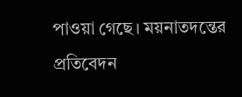পাওয়া গেছে। ময়নাতদন্তের প্রতিবেদন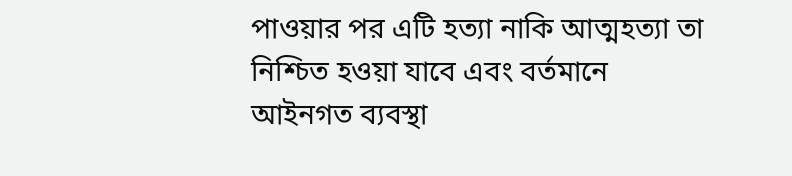পাওয়ার পর এটি হত্যা নাকি আত্মহত্যা তা নিশ্চিত হওয়া যাবে এবং বর্তমানে আইনগত ব্যবস্থা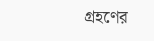গ্রহণের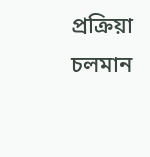প্রক্রিয়া চলমান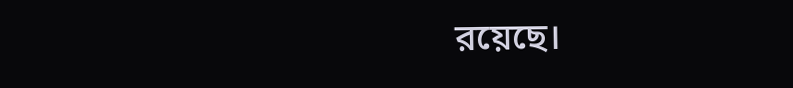রয়েছে।